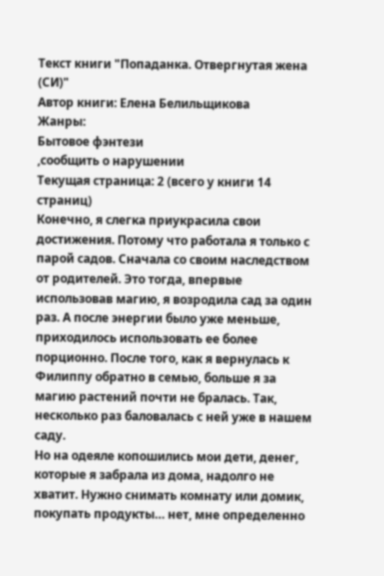Текст книги "Попаданка. Отвергнутая жена (СИ)"
Автор книги: Елена Белильщикова
Жанры:
Бытовое фэнтези
,сообщить о нарушении
Текущая страница: 2 (всего у книги 14 страниц)
Конечно, я слегка приукрасила свои достижения. Потому что работала я только с парой садов. Сначала со своим наследством от родителей. Это тогда, впервые использовав магию, я возродила сад за один раз. А после энергии было уже меньше, приходилось использовать ее более порционно. После того, как я вернулась к Филиппу обратно в семью, больше я за магию растений почти не бралась. Так, несколько раз баловалась с ней уже в нашем саду.
Но на одеяле копошились мои дети, денег, которые я забрала из дома, надолго не хватит. Нужно снимать комнату или домик, покупать продукты… нет, мне определенно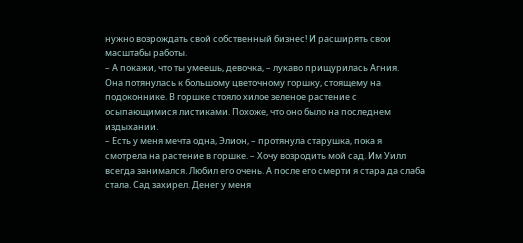нужно возрождать свой собственный бизнес! И расширять свои масштабы работы.
– А покажи, что ты умеешь, девочка, – лукаво прищурилась Агния.
Она потянулась к большому цветочному горшку, стоящему на подоконнике. В горшке стояло хилое зеленое растение с осыпающимися листиками. Похоже, что оно было на последнем издыхании.
– Есть у меня мечта одна, Элион, – протянула старушка, пока я смотрела на растение в горшке. – Хочу возродить мой сад. Им Уилл всегда занимался. Любил его очень. А после его смерти я стара да слаба стала. Сад захирел. Денег у меня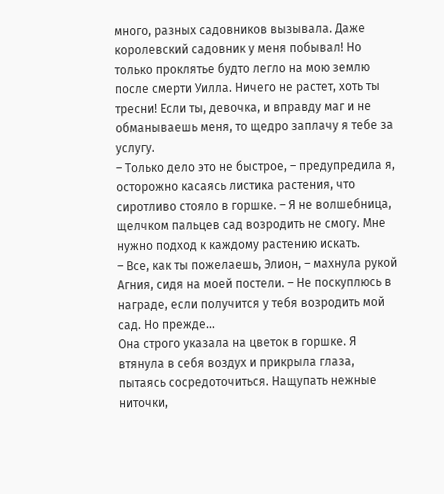много, разных садовников вызывала. Даже королевский садовник у меня побывал! Но только проклятье будто легло на мою землю после смерти Уилла. Ничего не растет, хоть ты тресни! Если ты, девочка, и вправду маг и не обманываешь меня, то щедро заплачу я тебе за услугу.
– Только дело это не быстрое, – предупредила я, осторожно касаясь листика растения, что сиротливо стояло в горшке. – Я не волшебница, щелчком пальцев сад возродить не смогу. Мне нужно подход к каждому растению искать.
– Все, как ты пожелаешь, Элион, – махнула рукой Агния, сидя на моей постели. – Не поскуплюсь в награде, если получится у тебя возродить мой сад. Но прежде…
Она строго указала на цветок в горшке. Я втянула в себя воздух и прикрыла глаза, пытаясь сосредоточиться. Нащупать нежные ниточки,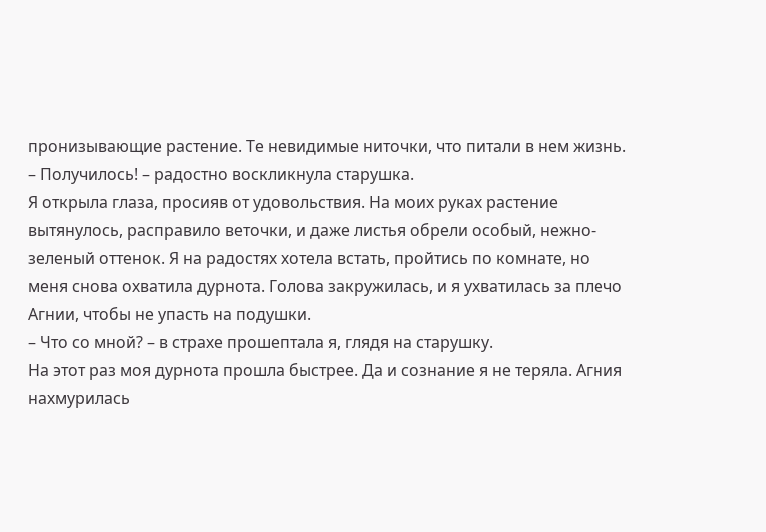пронизывающие растение. Те невидимые ниточки, что питали в нем жизнь.
– Получилось! – радостно воскликнула старушка.
Я открыла глаза, просияв от удовольствия. На моих руках растение вытянулось, расправило веточки, и даже листья обрели особый, нежно-зеленый оттенок. Я на радостях хотела встать, пройтись по комнате, но меня снова охватила дурнота. Голова закружилась, и я ухватилась за плечо Агнии, чтобы не упасть на подушки.
– Что со мной? – в страхе прошептала я, глядя на старушку.
На этот раз моя дурнота прошла быстрее. Да и сознание я не теряла. Агния нахмурилась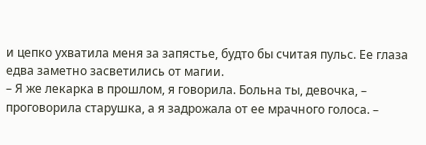и цепко ухватила меня за запястье, будто бы считая пульс. Ее глаза едва заметно засветились от магии.
– Я же лекарка в прошлом, я говорила. Больна ты, девочка, – проговорила старушка, а я задрожала от ее мрачного голоса. –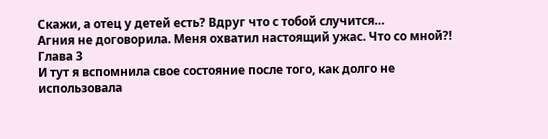Скажи, а отец у детей есть? Вдруг что с тобой случится…
Агния не договорила. Меня охватил настоящий ужас. Что со мной?!
Глава 3
И тут я вспомнила свое состояние после того, как долго не использовала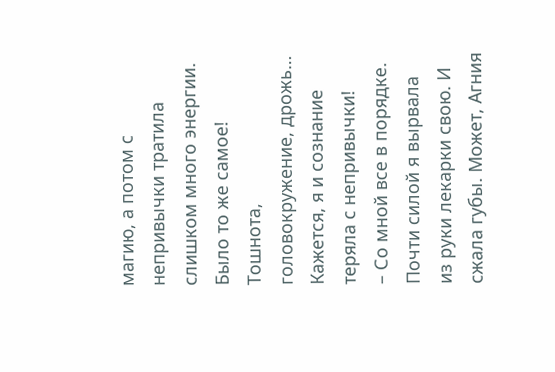магию, а потом с непривычки тратила слишком много энергии. Было то же самое! Тошнота, головокружение, дрожь… Кажется, я и сознание теряла с непривычки!
– Со мной все в порядке.
Почти силой я вырвала из руки лекарки свою. И сжала губы. Может, Агния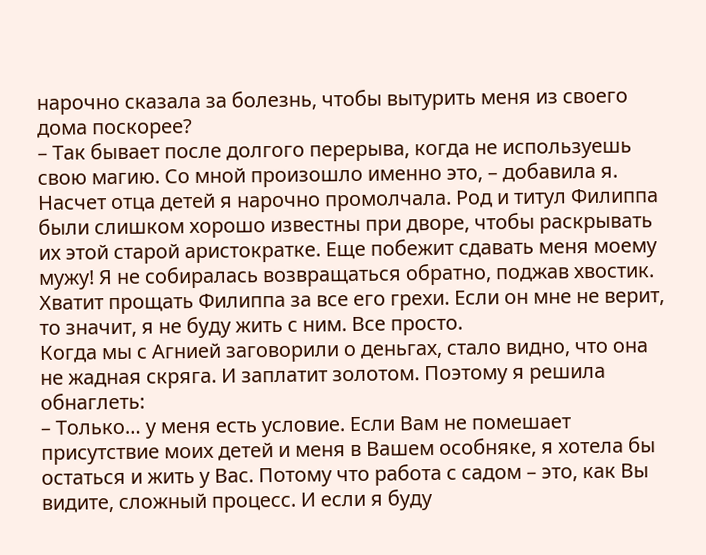нарочно сказала за болезнь, чтобы вытурить меня из своего дома поскорее?
– Так бывает после долгого перерыва, когда не используешь свою магию. Со мной произошло именно это, – добавила я.
Насчет отца детей я нарочно промолчала. Род и титул Филиппа были слишком хорошо известны при дворе, чтобы раскрывать их этой старой аристократке. Еще побежит сдавать меня моему мужу! Я не собиралась возвращаться обратно, поджав хвостик. Хватит прощать Филиппа за все его грехи. Если он мне не верит, то значит, я не буду жить с ним. Все просто.
Когда мы с Агнией заговорили о деньгах, стало видно, что она не жадная скряга. И заплатит золотом. Поэтому я решила обнаглеть:
– Только… у меня есть условие. Если Вам не помешает присутствие моих детей и меня в Вашем особняке, я хотела бы остаться и жить у Вас. Потому что работа с садом – это, как Вы видите, сложный процесс. И если я буду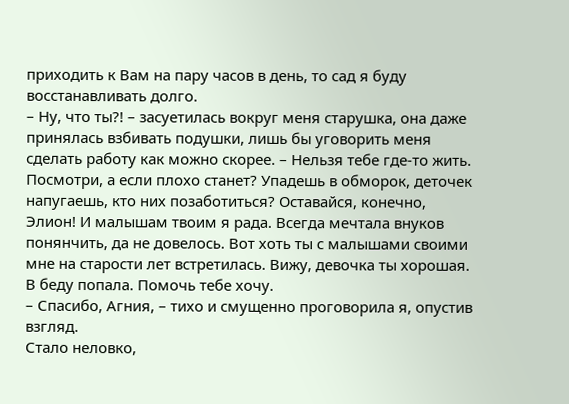приходить к Вам на пару часов в день, то сад я буду восстанавливать долго.
– Ну, что ты?! – засуетилась вокруг меня старушка, она даже принялась взбивать подушки, лишь бы уговорить меня сделать работу как можно скорее. – Нельзя тебе где-то жить. Посмотри, а если плохо станет? Упадешь в обморок, деточек напугаешь, кто них позаботиться? Оставайся, конечно, Элион! И малышам твоим я рада. Всегда мечтала внуков понянчить, да не довелось. Вот хоть ты с малышами своими мне на старости лет встретилась. Вижу, девочка ты хорошая. В беду попала. Помочь тебе хочу.
– Спасибо, Агния, – тихо и смущенно проговорила я, опустив взгляд.
Стало неловко,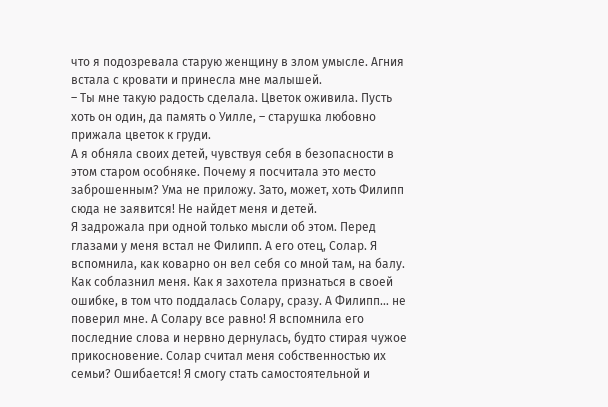что я подозревала старую женщину в злом умысле. Агния встала с кровати и принесла мне малышей.
– Ты мне такую радость сделала. Цветок оживила. Пусть хоть он один, да память о Уилле, – старушка любовно прижала цветок к груди.
А я обняла своих детей, чувствуя себя в безопасности в этом старом особняке. Почему я посчитала это место заброшенным? Ума не приложу. Зато, может, хоть Филипп сюда не заявится! Не найдет меня и детей.
Я задрожала при одной только мысли об этом. Перед глазами у меня встал не Филипп. А его отец, Солар. Я вспомнила, как коварно он вел себя со мной там, на балу. Как соблазнил меня. Как я захотела признаться в своей ошибке, в том что поддалась Солару, сразу. А Филипп… не поверил мне. А Солару все равно! Я вспомнила его последние слова и нервно дернулась, будто стирая чужое прикосновение. Солар считал меня собственностью их семьи? Ошибается! Я смогу стать самостоятельной и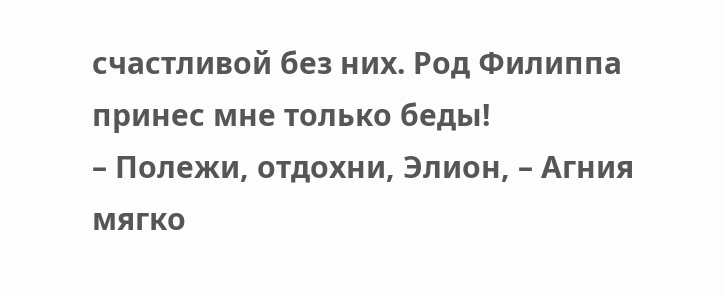счастливой без них. Род Филиппа принес мне только беды!
– Полежи, отдохни, Элион, – Агния мягко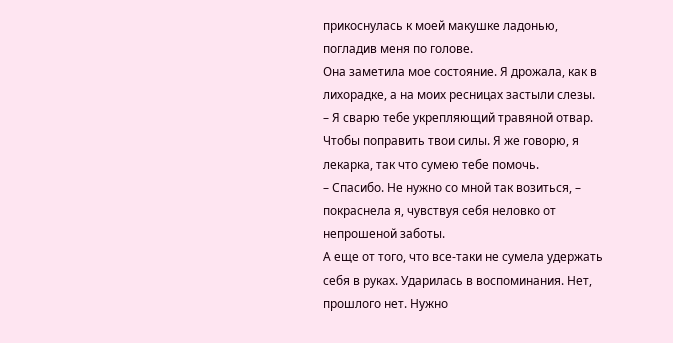прикоснулась к моей макушке ладонью, погладив меня по голове.
Она заметила мое состояние. Я дрожала, как в лихорадке, а на моих ресницах застыли слезы.
– Я сварю тебе укрепляющий травяной отвар. Чтобы поправить твои силы. Я же говорю, я лекарка, так что сумею тебе помочь.
– Спасибо. Не нужно со мной так возиться, – покраснела я, чувствуя себя неловко от непрошеной заботы.
А еще от того, что все-таки не сумела удержать себя в руках. Ударилась в воспоминания. Нет, прошлого нет. Нужно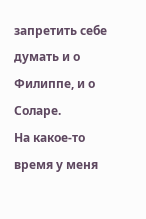запретить себе думать и о Филиппе, и о Соларе.
На какое-то время у меня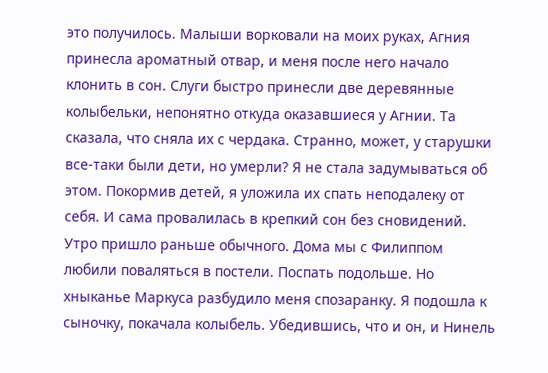это получилось. Малыши ворковали на моих руках, Агния принесла ароматный отвар, и меня после него начало клонить в сон. Слуги быстро принесли две деревянные колыбельки, непонятно откуда оказавшиеся у Агнии. Та сказала, что сняла их с чердака. Странно, может, у старушки все-таки были дети, но умерли? Я не стала задумываться об этом. Покормив детей, я уложила их спать неподалеку от себя. И сама провалилась в крепкий сон без сновидений.
Утро пришло раньше обычного. Дома мы с Филиппом любили поваляться в постели. Поспать подольше. Но хныканье Маркуса разбудило меня спозаранку. Я подошла к сыночку, покачала колыбель. Убедившись, что и он, и Нинель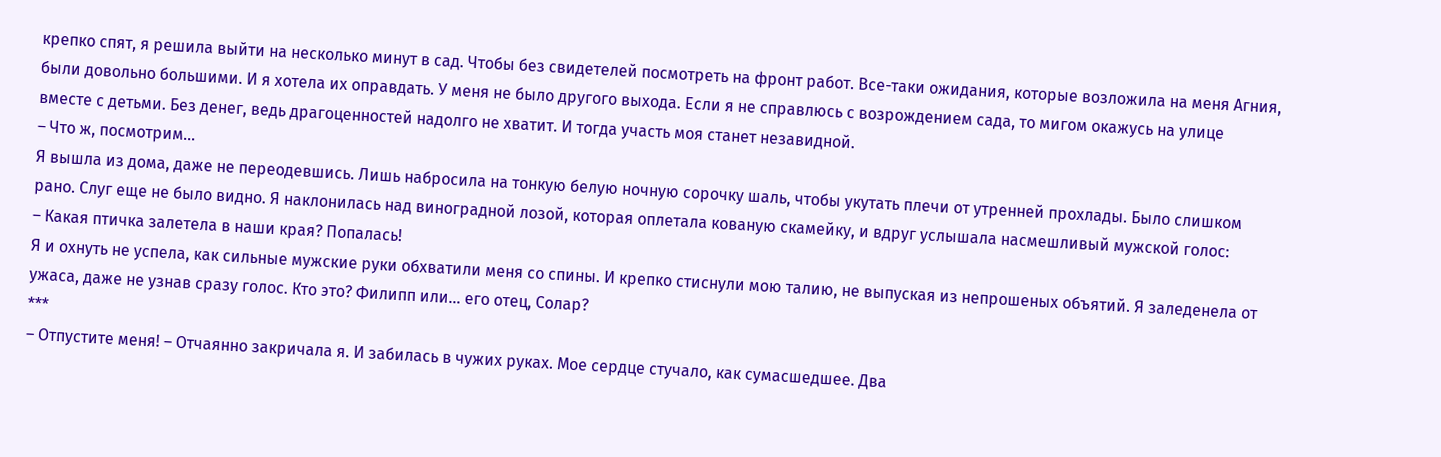крепко спят, я решила выйти на несколько минут в сад. Чтобы без свидетелей посмотреть на фронт работ. Все-таки ожидания, которые возложила на меня Агния, были довольно большими. И я хотела их оправдать. У меня не было другого выхода. Если я не справлюсь с возрождением сада, то мигом окажусь на улице вместе с детьми. Без денег, ведь драгоценностей надолго не хватит. И тогда участь моя станет незавидной.
– Что ж, посмотрим…
Я вышла из дома, даже не переодевшись. Лишь набросила на тонкую белую ночную сорочку шаль, чтобы укутать плечи от утренней прохлады. Было слишком рано. Слуг еще не было видно. Я наклонилась над виноградной лозой, которая оплетала кованую скамейку, и вдруг услышала насмешливый мужской голос:
– Какая птичка залетела в наши края? Попалась!
Я и охнуть не успела, как сильные мужские руки обхватили меня со спины. И крепко стиснули мою талию, не выпуская из непрошеных объятий. Я заледенела от ужаса, даже не узнав сразу голос. Кто это? Филипп или… его отец, Солар?
***
– Отпустите меня! – Отчаянно закричала я. И забилась в чужих руках. Мое сердце стучало, как сумасшедшее. Два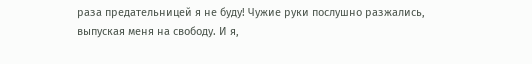раза предательницей я не буду! Чужие руки послушно разжались, выпуская меня на свободу. И я,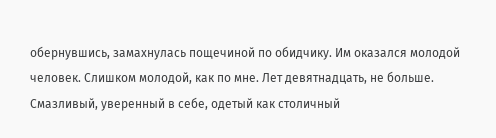обернувшись, замахнулась пощечиной по обидчику. Им оказался молодой человек. Слишком молодой, как по мне. Лет девятнадцать, не больше. Смазливый, уверенный в себе, одетый как столичный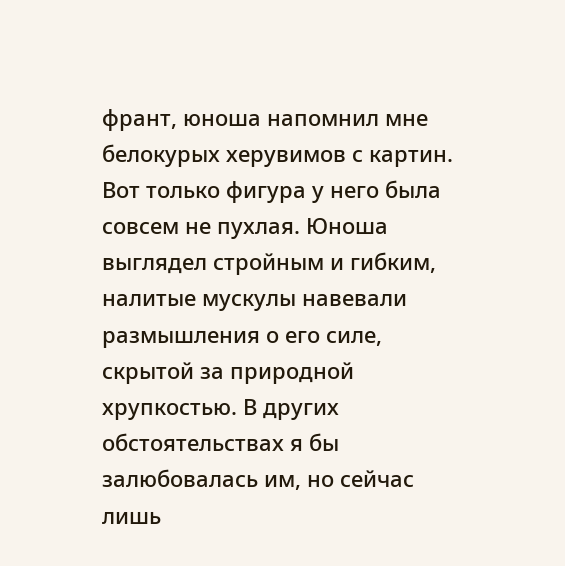франт, юноша напомнил мне белокурых херувимов с картин. Вот только фигура у него была совсем не пухлая. Юноша выглядел стройным и гибким, налитые мускулы навевали размышления о его силе, скрытой за природной хрупкостью. В других обстоятельствах я бы залюбовалась им, но сейчас лишь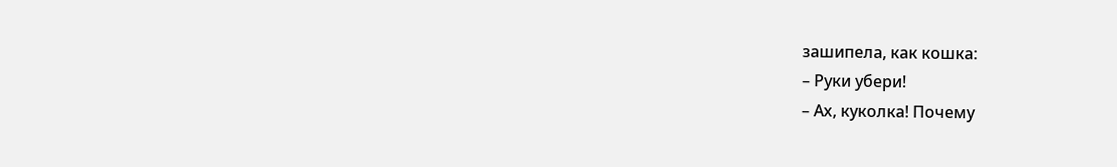зашипела, как кошка:
– Руки убери!
– Ах, куколка! Почему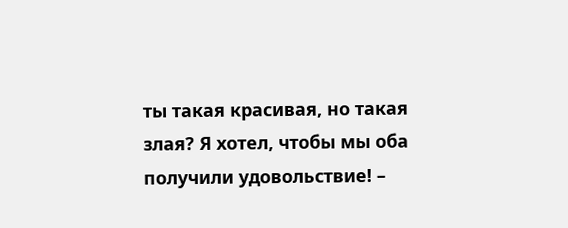ты такая красивая, но такая злая? Я хотел, чтобы мы оба получили удовольствие! –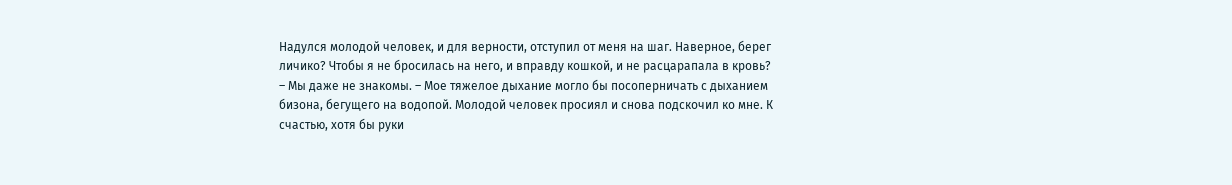Надулся молодой человек, и для верности, отступил от меня на шаг. Наверное, берег личико? Чтобы я не бросилась на него, и вправду кошкой, и не расцарапала в кровь?
– Мы даже не знакомы. – Мое тяжелое дыхание могло бы посоперничать с дыханием бизона, бегущего на водопой. Молодой человек просиял и снова подскочил ко мне. К счастью, хотя бы руки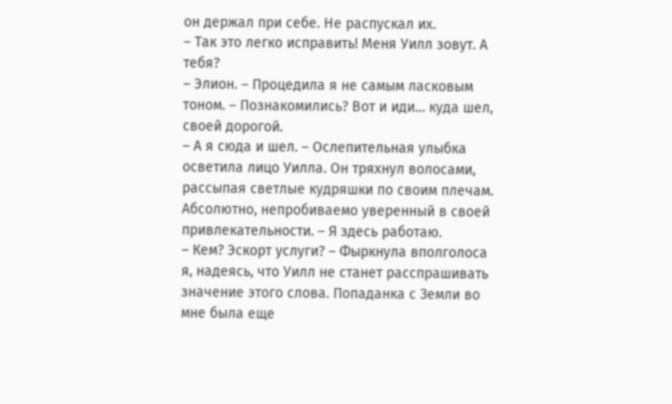он держал при себе. Не распускал их.
– Так это легко исправить! Меня Уилл зовут. А тебя?
– Элион. – Процедила я не самым ласковым тоном. – Познакомились? Вот и иди… куда шел, своей дорогой.
– А я сюда и шел. – Ослепительная улыбка осветила лицо Уилла. Он тряхнул волосами, рассыпая светлые кудряшки по своим плечам. Абсолютно, непробиваемо уверенный в своей привлекательности. – Я здесь работаю.
– Кем? Эскорт услуги? – Фыркнула вполголоса я, надеясь, что Уилл не станет расспрашивать значение этого слова. Попаданка с Земли во мне была еще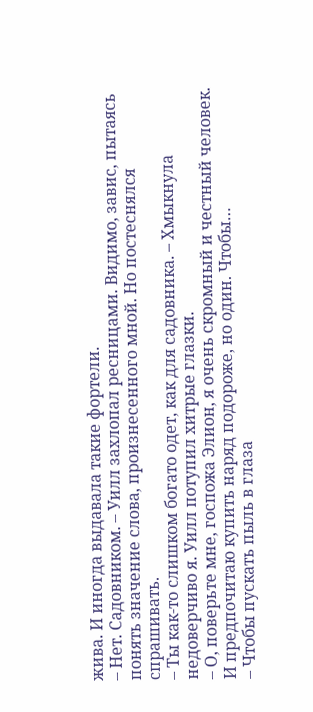жива. И иногда выдавала такие фортели.
– Нет. Садовником. – Уилл захлопал ресницами. Видимо, завис, пытаясь понять значение слова, произнесенного мной. Но постеснялся спрашивать.
– Ты как-то слишком богато одет, как для садовника. – Хмыкнула недоверчиво я. Уилл потупил хитрые глазки.
– О, поверьте мне, госпожа Элион, я очень скромный и честный человек. И предпочитаю купить наряд подороже, но один. Чтобы…
– Чтобы пускать пыль в глаза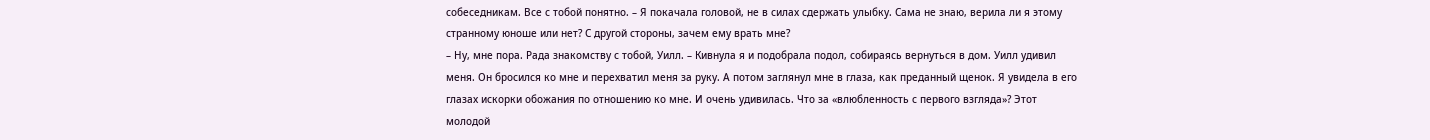собеседникам. Все с тобой понятно. – Я покачала головой, не в силах сдержать улыбку. Сама не знаю, верила ли я этому странному юноше или нет? С другой стороны, зачем ему врать мне?
– Ну, мне пора. Рада знакомству с тобой, Уилл. – Кивнула я и подобрала подол, собираясь вернуться в дом. Уилл удивил меня. Он бросился ко мне и перехватил меня за руку. А потом заглянул мне в глаза, как преданный щенок. Я увидела в его глазах искорки обожания по отношению ко мне. И очень удивилась. Что за «влюбленность с первого взгляда»? Этот молодой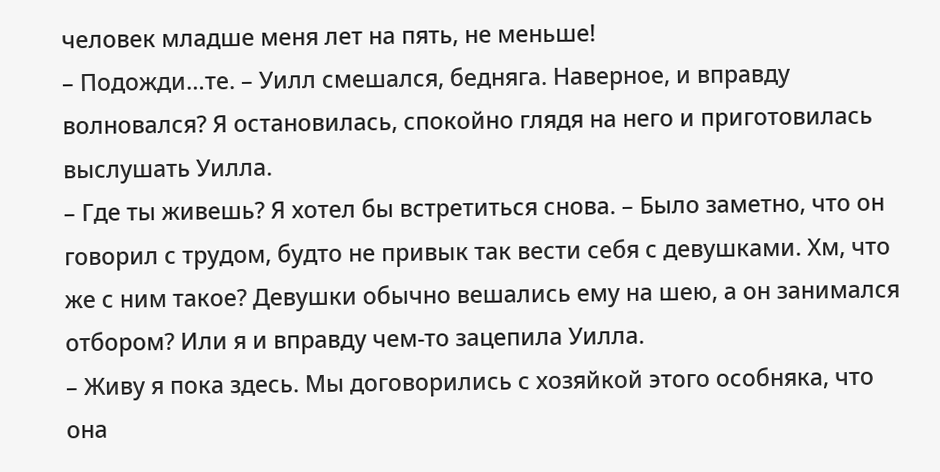человек младше меня лет на пять, не меньше!
– Подожди…те. – Уилл смешался, бедняга. Наверное, и вправду волновался? Я остановилась, спокойно глядя на него и приготовилась выслушать Уилла.
– Где ты живешь? Я хотел бы встретиться снова. – Было заметно, что он говорил с трудом, будто не привык так вести себя с девушками. Хм, что же с ним такое? Девушки обычно вешались ему на шею, а он занимался отбором? Или я и вправду чем-то зацепила Уилла.
– Живу я пока здесь. Мы договорились с хозяйкой этого особняка, что она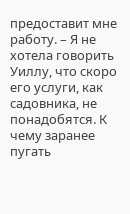предоставит мне работу. – Я не хотела говорить Уиллу, что скоро его услуги, как садовника, не понадобятся. К чему заранее пугать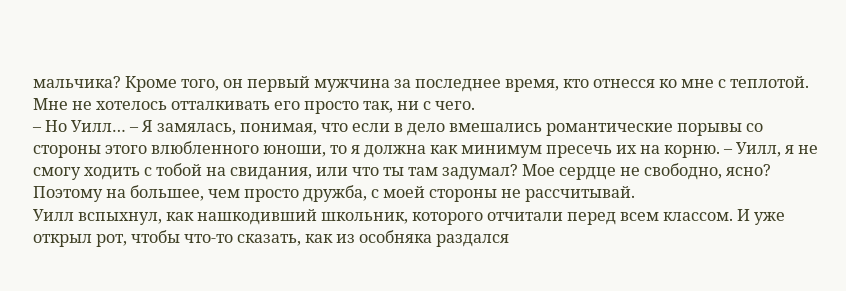мальчика? Кроме того, он первый мужчина за последнее время, кто отнесся ко мне с теплотой. Мне не хотелось отталкивать его просто так, ни с чего.
– Но Уилл… – Я замялась, понимая, что если в дело вмешались романтические порывы со стороны этого влюбленного юноши, то я должна как минимум пресечь их на корню. – Уилл, я не смогу ходить с тобой на свидания, или что ты там задумал? Мое сердце не свободно, ясно? Поэтому на большее, чем просто дружба, с моей стороны не рассчитывай.
Уилл вспыхнул, как нашкодивший школьник, которого отчитали перед всем классом. И уже открыл рот, чтобы что-то сказать, как из особняка раздался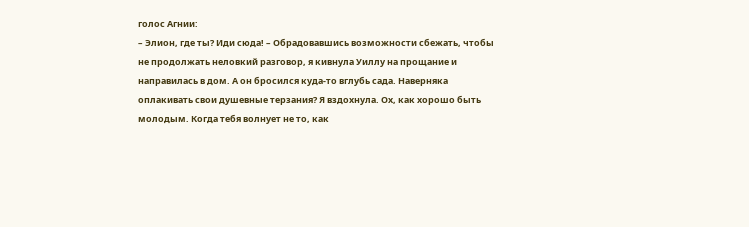голос Агнии:
– Элион, где ты? Иди сюда! – Обрадовавшись возможности сбежать, чтобы не продолжать неловкий разговор, я кивнула Уиллу на прощание и направилась в дом. А он бросился куда-то вглубь сада. Наверняка оплакивать свои душевные терзания? Я вздохнула. Ох, как хорошо быть молодым. Когда тебя волнует не то, как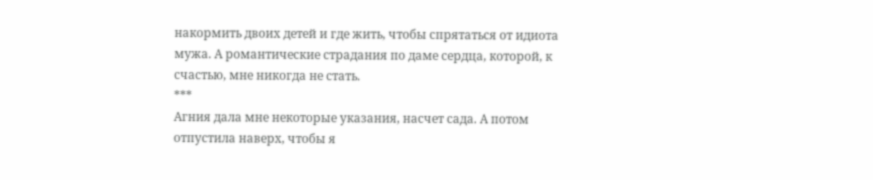накормить двоих детей и где жить, чтобы спрятаться от идиота мужа. А романтические страдания по даме сердца, которой, к счастью, мне никогда не стать.
***
Агния дала мне некоторые указания, насчет сада. А потом отпустила наверх, чтобы я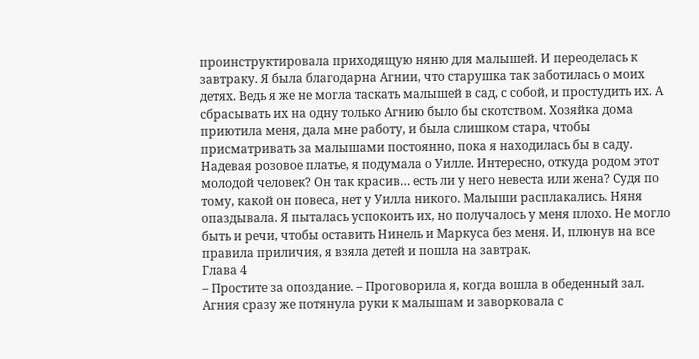проинструктировала приходящую няню для малышей. И переоделась к завтраку. Я была благодарна Агнии, что старушка так заботилась о моих детях. Ведь я же не могла таскать малышей в сад, с собой, и простудить их. А сбрасывать их на одну только Агнию было бы скотством. Хозяйка дома приютила меня, дала мне работу, и была слишком стара, чтобы присматривать за малышами постоянно, пока я находилась бы в саду.
Надевая розовое платье, я подумала о Уилле. Интересно, откуда родом этот молодой человек? Он так красив… есть ли у него невеста или жена? Судя по тому, какой он повеса, нет у Уилла никого. Малыши расплакались. Няня опаздывала. Я пыталась успокоить их, но получалось у меня плохо. Не могло быть и речи, чтобы оставить Нинель и Маркуса без меня. И, плюнув на все правила приличия, я взяла детей и пошла на завтрак.
Глава 4
– Простите за опоздание. – Проговорила я, когда вошла в обеденный зал. Агния сразу же потянула руки к малышам и заворковала с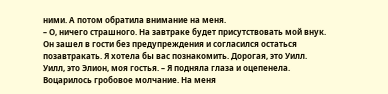ними. А потом обратила внимание на меня.
– О, ничего страшного. На завтраке будет присутствовать мой внук. Он зашел в гости без предупреждения и согласился остаться позавтракать. Я хотела бы вас познакомить. Дорогая, это Уилл. Уилл, это Элион, моя гостья. – Я подняла глаза и оцепенела. Воцарилось гробовое молчание. На меня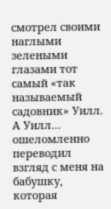смотрел своими наглыми зелеными глазами тот самый «так называемый садовник» Уилл. А Уилл… ошеломленно переводил взгляд с меня на бабушку, которая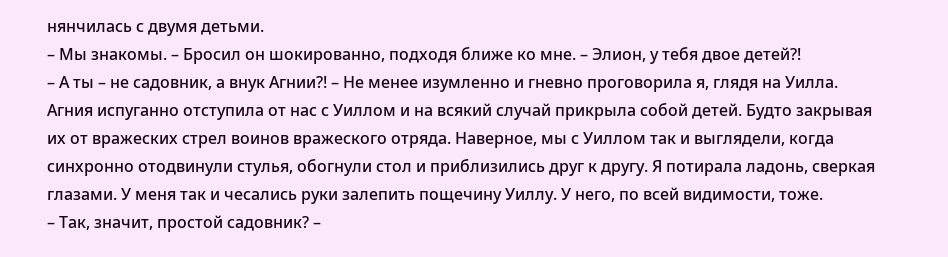нянчилась с двумя детьми.
– Мы знакомы. – Бросил он шокированно, подходя ближе ко мне. – Элион, у тебя двое детей?!
– А ты – не садовник, а внук Агнии?! – Не менее изумленно и гневно проговорила я, глядя на Уилла.
Агния испуганно отступила от нас с Уиллом и на всякий случай прикрыла собой детей. Будто закрывая их от вражеских стрел воинов вражеского отряда. Наверное, мы с Уиллом так и выглядели, когда синхронно отодвинули стулья, обогнули стол и приблизились друг к другу. Я потирала ладонь, сверкая глазами. У меня так и чесались руки залепить пощечину Уиллу. У него, по всей видимости, тоже.
– Так, значит, простой садовник? –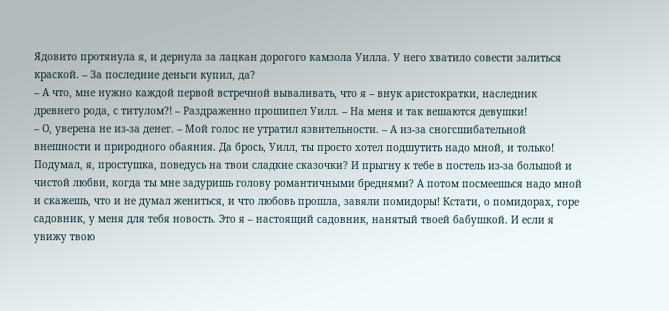Ядовито протянула я, и дернула за лацкан дорогого камзола Уилла. У него хватило совести залиться краской. – За последние деньги купил, да?
– А что, мне нужно каждой первой встречной вываливать, что я – внук аристократки, наследник древнего рода, с титулом?! – Раздраженно прошипел Уилл. – На меня и так вешаются девушки!
– О, уверена не из-за денег. – Мой голос не утратил язвительности. – А из-за сногсшибательной внешности и природного обаяния. Да брось, Уилл, ты просто хотел подшутить надо мной, и только! Подумал, я, простушка, поведусь на твои сладкие сказочки? И прыгну к тебе в постель из-за большой и чистой любви, когда ты мне задуришь голову романтичными бреднями? А потом посмеешься надо мной и скажешь, что и не думал жениться, и что любовь прошла, завяли помидоры! Кстати, о помидорах, горе садовник, у меня для тебя новость. Это я – настоящий садовник, нанятый твоей бабушкой. И если я увижу твою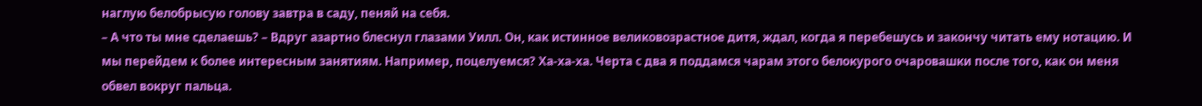наглую белобрысую голову завтра в саду, пеняй на себя.
– А что ты мне сделаешь? – Вдруг азартно блеснул глазами Уилл. Он, как истинное великовозрастное дитя, ждал, когда я перебешусь и закончу читать ему нотацию. И мы перейдем к более интересным занятиям. Например, поцелуемся? Ха-ха-ха. Черта с два я поддамся чарам этого белокурого очаровашки после того, как он меня обвел вокруг пальца.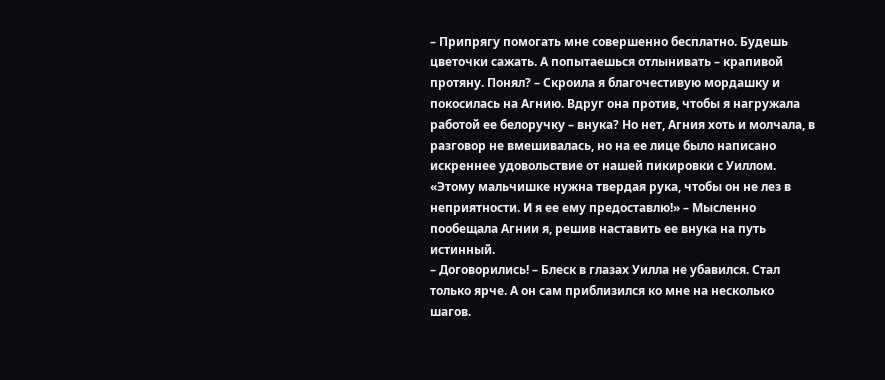– Припрягу помогать мне совершенно бесплатно. Будешь цветочки сажать. А попытаешься отлынивать – крапивой протяну. Понял? – Скроила я благочестивую мордашку и покосилась на Агнию. Вдруг она против, чтобы я нагружала работой ее белоручку – внука? Но нет, Агния хоть и молчала, в разговор не вмешивалась, но на ее лице было написано искреннее удовольствие от нашей пикировки с Уиллом.
«Этому мальчишке нужна твердая рука, чтобы он не лез в неприятности. И я ее ему предоставлю!» – Мысленно пообещала Агнии я, решив наставить ее внука на путь истинный.
– Договорились! – Блеск в глазах Уилла не убавился. Стал только ярче. А он сам приблизился ко мне на несколько шагов.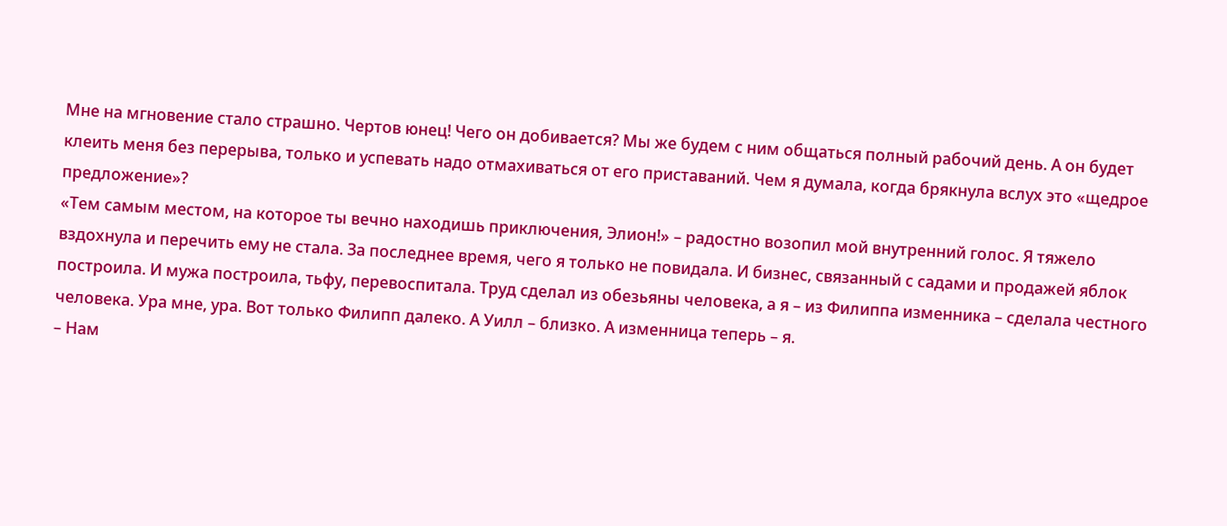Мне на мгновение стало страшно. Чертов юнец! Чего он добивается? Мы же будем с ним общаться полный рабочий день. А он будет клеить меня без перерыва, только и успевать надо отмахиваться от его приставаний. Чем я думала, когда брякнула вслух это «щедрое предложение»?
«Тем самым местом, на которое ты вечно находишь приключения, Элион!» – радостно возопил мой внутренний голос. Я тяжело вздохнула и перечить ему не стала. За последнее время, чего я только не повидала. И бизнес, связанный с садами и продажей яблок построила. И мужа построила, тьфу, перевоспитала. Труд сделал из обезьяны человека, а я – из Филиппа изменника – сделала честного человека. Ура мне, ура. Вот только Филипп далеко. А Уилл – близко. А изменница теперь – я.
– Нам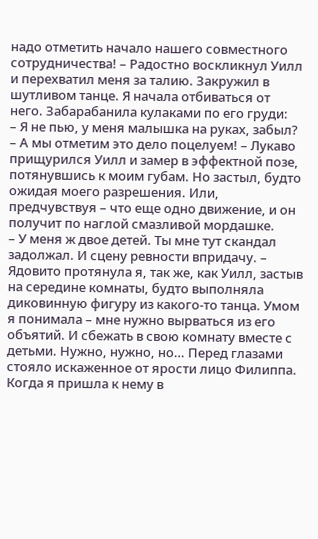надо отметить начало нашего совместного сотрудничества! – Радостно воскликнул Уилл и перехватил меня за талию. Закружил в шутливом танце. Я начала отбиваться от него. Забарабанила кулаками по его груди:
– Я не пью, у меня малышка на руках, забыл?
– А мы отметим это дело поцелуем! – Лукаво прищурился Уилл и замер в эффектной позе, потянувшись к моим губам. Но застыл, будто ожидая моего разрешения. Или, предчувствуя – что еще одно движение, и он получит по наглой смазливой мордашке.
– У меня ж двое детей. Ты мне тут скандал задолжал. И сцену ревности впридачу. – Ядовито протянула я, так же, как Уилл, застыв на середине комнаты, будто выполняла диковинную фигуру из какого-то танца. Умом я понимала – мне нужно вырваться из его объятий. И сбежать в свою комнату вместе с детьми. Нужно, нужно, но… Перед глазами стояло искаженное от ярости лицо Филиппа. Когда я пришла к нему в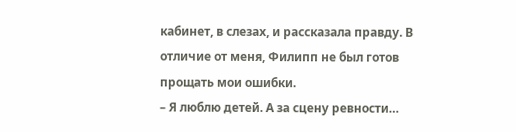кабинет, в слезах, и рассказала правду. В отличие от меня, Филипп не был готов прощать мои ошибки.
– Я люблю детей. А за сцену ревности…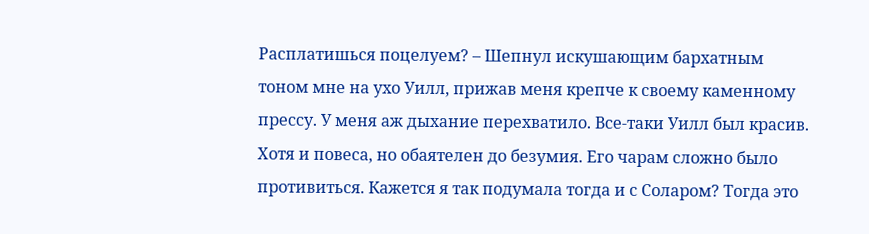Расплатишься поцелуем? – Шепнул искушающим бархатным тоном мне на ухо Уилл, прижав меня крепче к своему каменному прессу. У меня аж дыхание перехватило. Все-таки Уилл был красив. Хотя и повеса, но обаятелен до безумия. Его чарам сложно было противиться. Кажется я так подумала тогда и с Соларом? Тогда это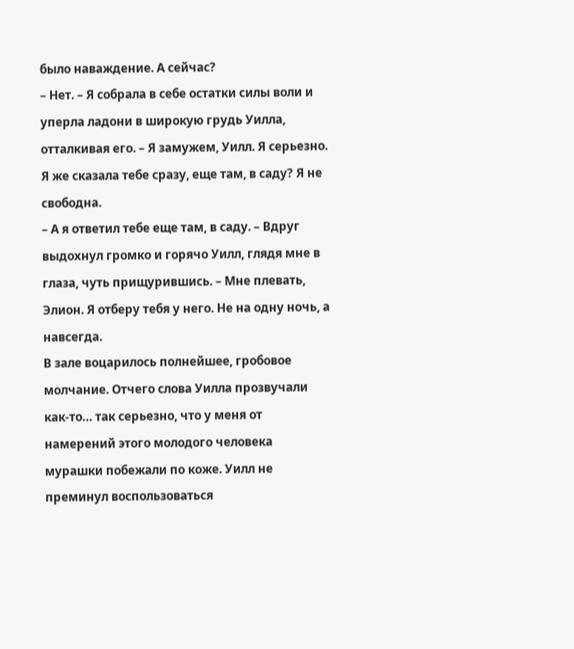было наваждение. А сейчас?
– Нет. – Я собрала в себе остатки силы воли и уперла ладони в широкую грудь Уилла, отталкивая его. – Я замужем, Уилл. Я серьезно. Я же сказала тебе сразу, еще там, в саду? Я не свободна.
– А я ответил тебе еще там, в саду. – Вдруг выдохнул громко и горячо Уилл, глядя мне в глаза, чуть прищурившись. – Мне плевать, Элион. Я отберу тебя у него. Не на одну ночь, а навсегда.
В зале воцарилось полнейшее, гробовое молчание. Отчего слова Уилла прозвучали как-то… так серьезно, что у меня от намерений этого молодого человека мурашки побежали по коже. Уилл не преминул воспользоваться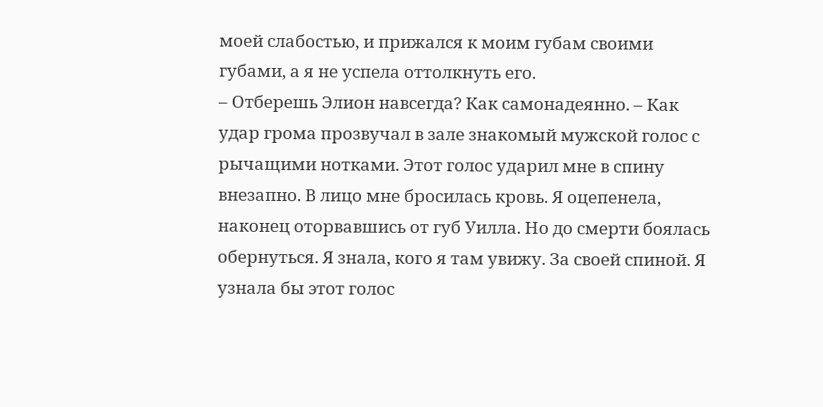моей слабостью, и прижался к моим губам своими губами, а я не успела оттолкнуть его.
– Отберешь Элион навсегда? Как самонадеянно. – Как удар грома прозвучал в зале знакомый мужской голос с рычащими нотками. Этот голос ударил мне в спину внезапно. В лицо мне бросилась кровь. Я оцепенела, наконец оторвавшись от губ Уилла. Но до смерти боялась обернуться. Я знала, кого я там увижу. За своей спиной. Я узнала бы этот голос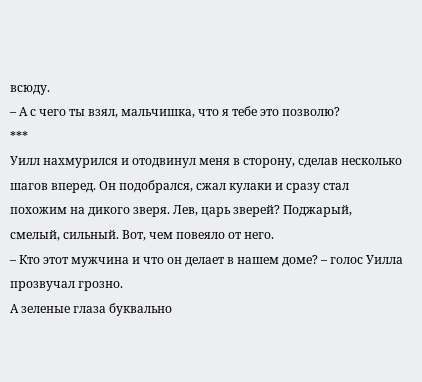всюду.
– А с чего ты взял, мальчишка, что я тебе это позволю?
***
Уилл нахмурился и отодвинул меня в сторону, сделав несколько шагов вперед. Он подобрался, сжал кулаки и сразу стал похожим на дикого зверя. Лев, царь зверей? Поджарый, смелый, сильный. Вот, чем повеяло от него.
– Кто этот мужчина и что он делает в нашем доме? – голос Уилла прозвучал грозно.
А зеленые глаза буквально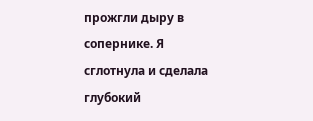прожгли дыру в сопернике. Я сглотнула и сделала глубокий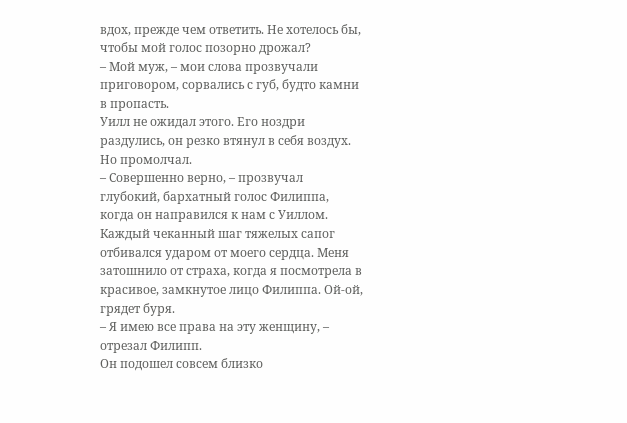вдох, прежде чем ответить. Не хотелось бы, чтобы мой голос позорно дрожал?
– Мой муж, – мои слова прозвучали приговором, сорвались с губ, будто камни в пропасть.
Уилл не ожидал этого. Его ноздри раздулись, он резко втянул в себя воздух. Но промолчал.
– Совершенно верно, – прозвучал глубокий, бархатный голос Филиппа, когда он направился к нам с Уиллом.
Каждый чеканный шаг тяжелых сапог отбивался ударом от моего сердца. Меня затошнило от страха, когда я посмотрела в красивое, замкнутое лицо Филиппа. Ой-ой, грядет буря.
– Я имею все права на эту женщину, – отрезал Филипп.
Он подошел совсем близко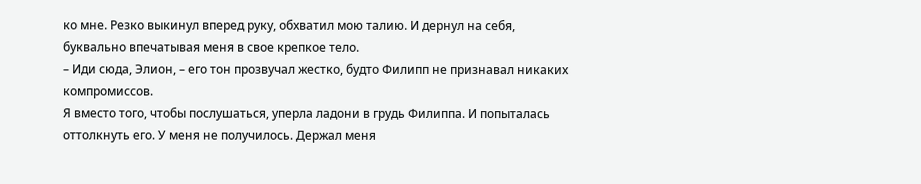ко мне. Резко выкинул вперед руку, обхватил мою талию. И дернул на себя, буквально впечатывая меня в свое крепкое тело.
– Иди сюда, Элион, – его тон прозвучал жестко, будто Филипп не признавал никаких компромиссов.
Я вместо того, чтобы послушаться, уперла ладони в грудь Филиппа. И попыталась оттолкнуть его. У меня не получилось. Держал меня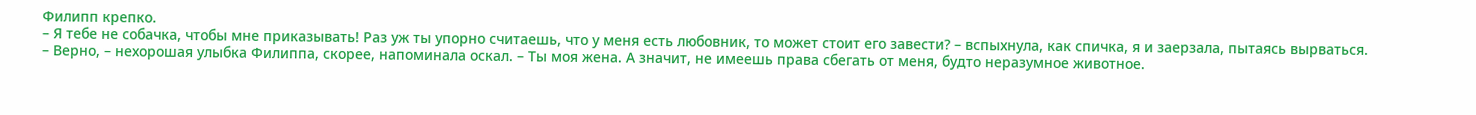Филипп крепко.
– Я тебе не собачка, чтобы мне приказывать! Раз уж ты упорно считаешь, что у меня есть любовник, то может стоит его завести? – вспыхнула, как спичка, я и заерзала, пытаясь вырваться.
– Верно, – нехорошая улыбка Филиппа, скорее, напоминала оскал. – Ты моя жена. А значит, не имеешь права сбегать от меня, будто неразумное животное.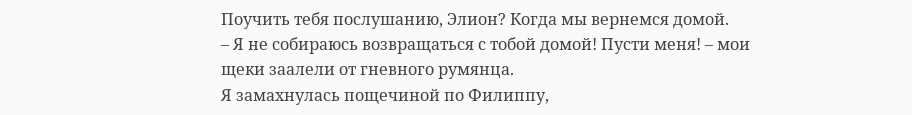Поучить тебя послушанию, Элион? Когда мы вернемся домой.
– Я не собираюсь возвращаться с тобой домой! Пусти меня! – мои щеки заалели от гневного румянца.
Я замахнулась пощечиной по Филиппу,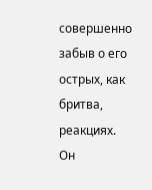совершенно забыв о его острых, как бритва, реакциях. Он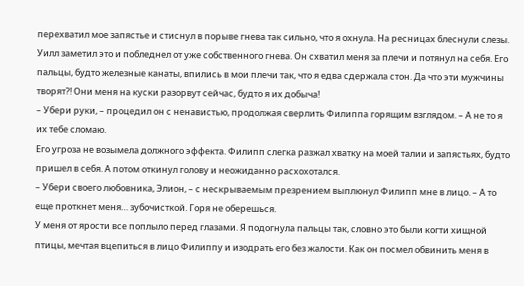перехватил мое запястье и стиснул в порыве гнева так сильно, что я охнула. На ресницах блеснули слезы. Уилл заметил это и побледнел от уже собственного гнева. Он схватил меня за плечи и потянул на себя. Его пальцы, будто железные канаты, впились в мои плечи так, что я едва сдержала стон. Да что эти мужчины творят?! Они меня на куски разорвут сейчас, будто я их добыча!
– Убери руки, – процедил он с ненавистью, продолжая сверлить Филиппа горящим взглядом. – А не то я их тебе сломаю.
Его угроза не возымела должного эффекта. Филипп слегка разжал хватку на моей талии и запястьях, будто пришел в себя. А потом откинул голову и неожиданно расхохотался.
– Убери своего любовника, Элион, – с нескрываемым презрением выплюнул Филипп мне в лицо. – А то еще проткнет меня… зубочисткой. Горя не оберешься.
У меня от ярости все поплыло перед глазами. Я подогнула пальцы так, словно это были когти хищной птицы, мечтая вцепиться в лицо Филиппу и изодрать его без жалости. Как он посмел обвинить меня в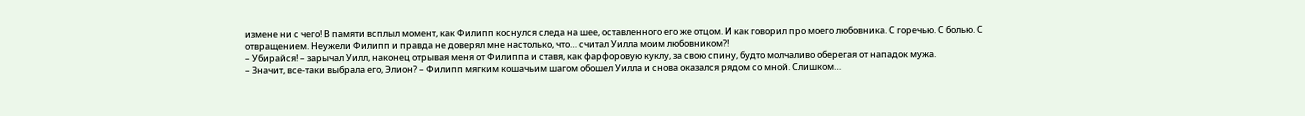измене ни с чего! В памяти всплыл момент, как Филипп коснулся следа на шее, оставленного его же отцом. И как говорил про моего любовника. С горечью. С болью. С отвращением. Неужели Филипп и правда не доверял мне настолько, что… считал Уилла моим любовником?!
– Убирайся! – зарычал Уилл, наконец отрывая меня от Филиппа и ставя, как фарфоровую куклу, за свою спину, будто молчаливо оберегая от нападок мужа.
– Значит, все-таки выбрала его, Элион? – Филипп мягким кошачьим шагом обошел Уилла и снова оказался рядом со мной. Слишком…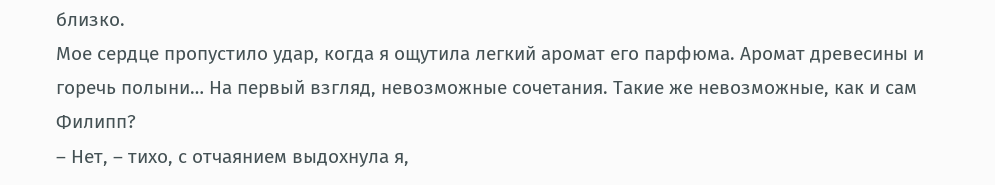близко.
Мое сердце пропустило удар, когда я ощутила легкий аромат его парфюма. Аромат древесины и горечь полыни… На первый взгляд, невозможные сочетания. Такие же невозможные, как и сам Филипп?
– Нет, – тихо, с отчаянием выдохнула я,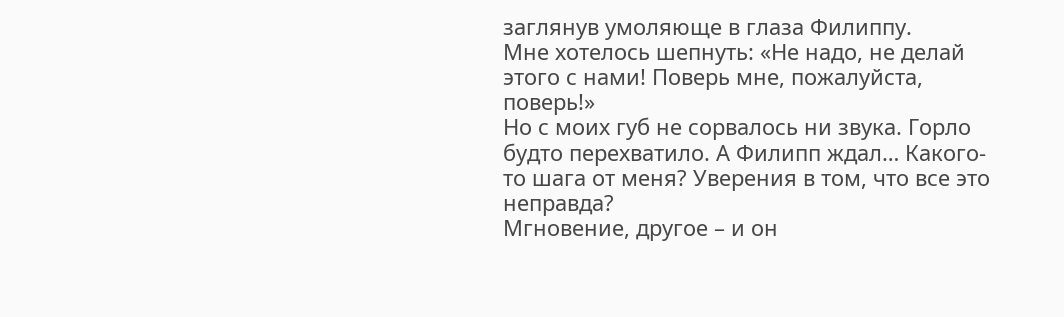заглянув умоляюще в глаза Филиппу.
Мне хотелось шепнуть: «Не надо, не делай этого с нами! Поверь мне, пожалуйста, поверь!»
Но с моих губ не сорвалось ни звука. Горло будто перехватило. А Филипп ждал… Какого-то шага от меня? Уверения в том, что все это неправда?
Мгновение, другое – и он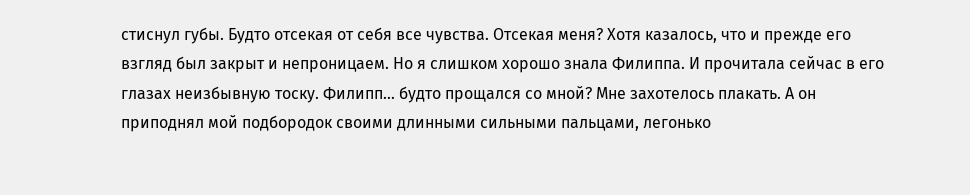стиснул губы. Будто отсекая от себя все чувства. Отсекая меня? Хотя казалось, что и прежде его взгляд был закрыт и непроницаем. Но я слишком хорошо знала Филиппа. И прочитала сейчас в его глазах неизбывную тоску. Филипп… будто прощался со мной? Мне захотелось плакать. А он приподнял мой подбородок своими длинными сильными пальцами, легонько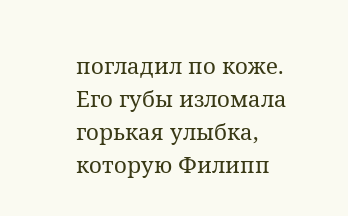погладил по коже. Его губы изломала горькая улыбка, которую Филипп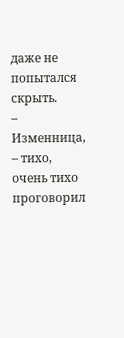даже не попытался скрыть.
– Изменница, – тихо, очень тихо проговорил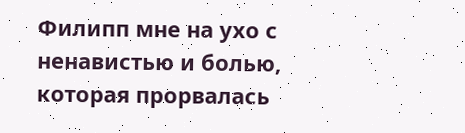Филипп мне на ухо с ненавистью и болью, которая прорвалась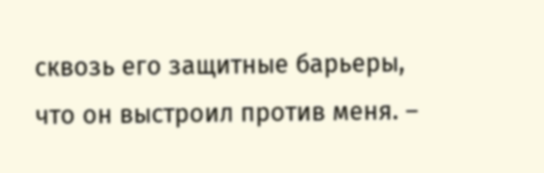сквозь его защитные барьеры, что он выстроил против меня. –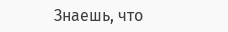Знаешь, что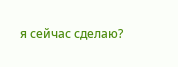я сейчас сделаю?